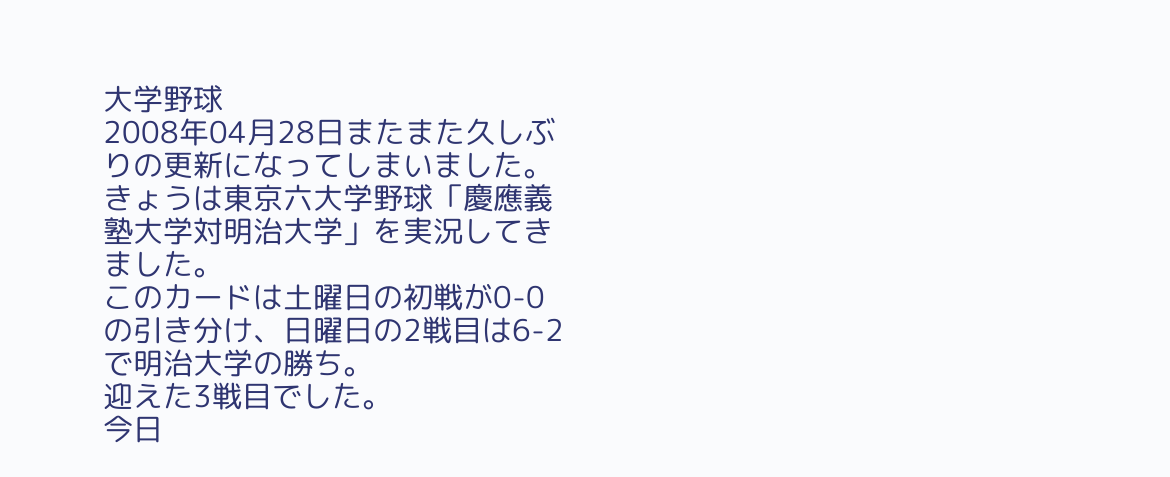大学野球
2008年04月28日またまた久しぶりの更新になってしまいました。
きょうは東京六大学野球「慶應義塾大学対明治大学」を実況してきました。
このカードは土曜日の初戦が0-0の引き分け、日曜日の2戦目は6-2で明治大学の勝ち。
迎えた3戦目でした。
今日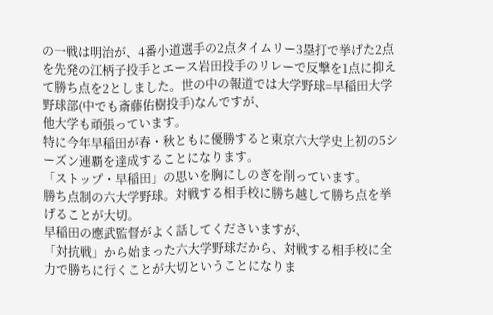の一戦は明治が、4番小道選手の2点タイムリー3塁打で挙げた2点を先発の江柄子投手とエース岩田投手のリレーで反撃を1点に抑えて勝ち点を2としました。世の中の報道では大学野球=早稲田大学野球部(中でも斎藤佑樹投手)なんですが、
他大学も頑張っています。
特に今年早稲田が春・秋ともに優勝すると東京六大学史上初の5シーズン連覇を達成することになります。
「ストップ・早稲田」の思いを胸にしのぎを削っています。
勝ち点制の六大学野球。対戦する相手校に勝ち越して勝ち点を挙げることが大切。
早稲田の應武監督がよく話してくださいますが、
「対抗戦」から始まった六大学野球だから、対戦する相手校に全力で勝ちに行くことが大切ということになりま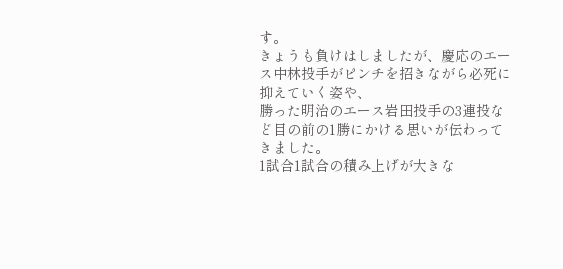す。
きょうも負けはしましたが、慶応のエース中林投手がピンチを招きながら必死に抑えていく姿や、
勝った明治のエース岩田投手の3連投など目の前の1勝にかける思いが伝わってきました。
1試合1試合の積み上げが大きな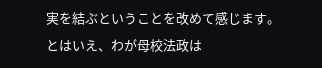実を結ぶということを改めて感じます。
とはいえ、わが母校法政は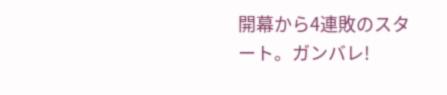開幕から4連敗のスタート。ガンバレ!